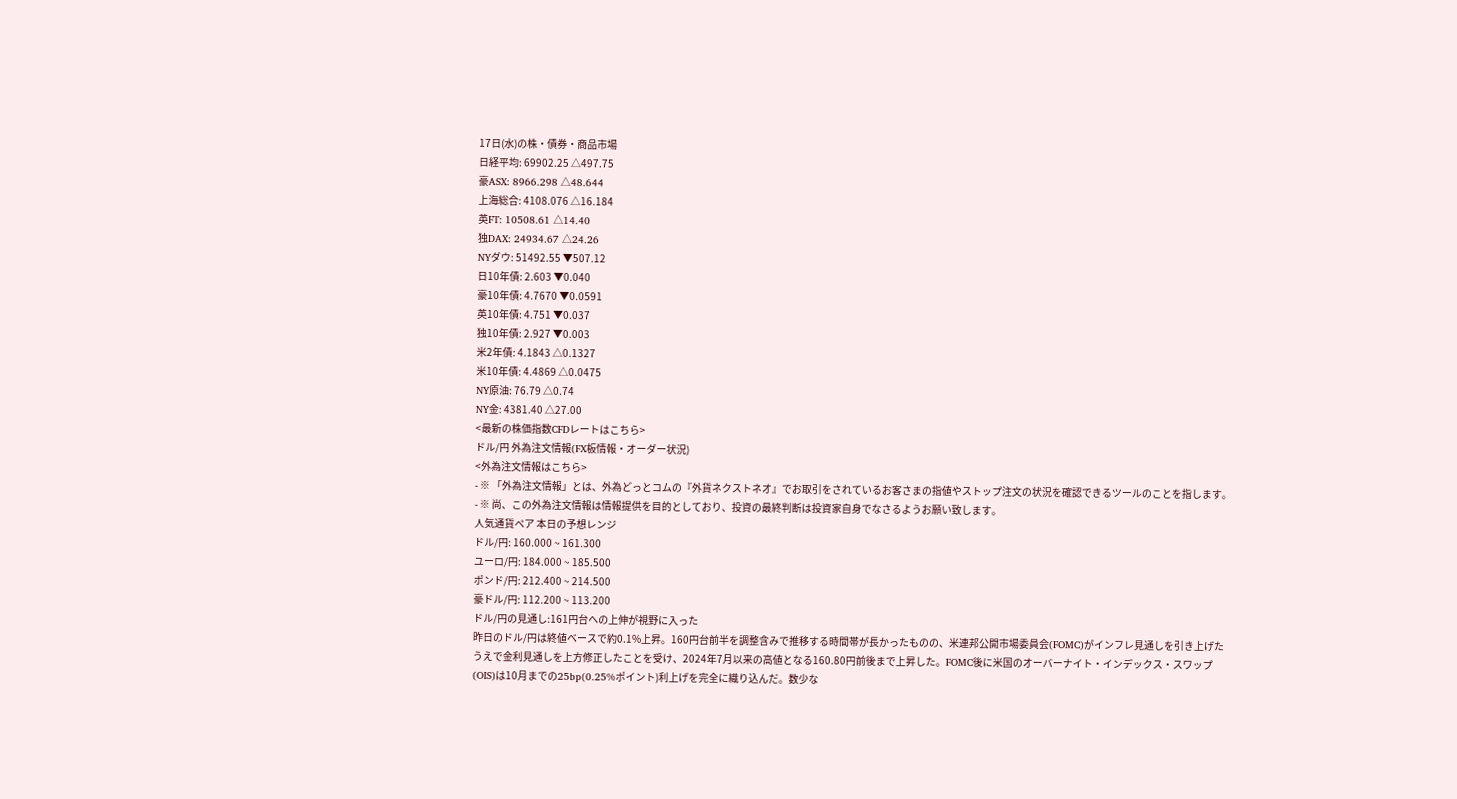17日(水)の株・債券・商品市場
日経平均: 69902.25 △497.75
豪ASX: 8966.298 △48.644
上海総合: 4108.076 △16.184
英FT: 10508.61 △14.40
独DAX: 24934.67 △24.26
NYダウ: 51492.55 ▼507.12
日10年債: 2.603 ▼0.040
豪10年債: 4.7670 ▼0.0591
英10年債: 4.751 ▼0.037
独10年債: 2.927 ▼0.003
米2年債: 4.1843 △0.1327
米10年債: 4.4869 △0.0475
NY原油: 76.79 △0.74
NY金: 4381.40 △27.00
<最新の株価指数CFDレートはこちら>
ドル/円 外為注文情報(FX板情報・オーダー状況)
<外為注文情報はこちら>
- ※ 「外為注文情報」とは、外為どっとコムの『外貨ネクストネオ』でお取引をされているお客さまの指値やストップ注文の状況を確認できるツールのことを指します。
- ※ 尚、この外為注文情報は情報提供を目的としており、投資の最終判断は投資家自身でなさるようお願い致します。
人気通貨ペア 本日の予想レンジ
ドル/円: 160.000 ~ 161.300
ユーロ/円: 184.000 ~ 185.500
ポンド/円: 212.400 ~ 214.500
豪ドル/円: 112.200 ~ 113.200
ドル/円の見通し:161円台への上伸が視野に入った
昨日のドル/円は終値ベースで約0.1%上昇。160円台前半を調整含みで推移する時間帯が長かったものの、米連邦公開市場委員会(FOMC)がインフレ見通しを引き上げたうえで金利見通しを上方修正したことを受け、2024年7月以来の高値となる160.80円前後まで上昇した。FOMC後に米国のオーバーナイト・インデックス・スワップ(OIS)は10月までの25bp(0.25%ポイント)利上げを完全に織り込んだ。数少な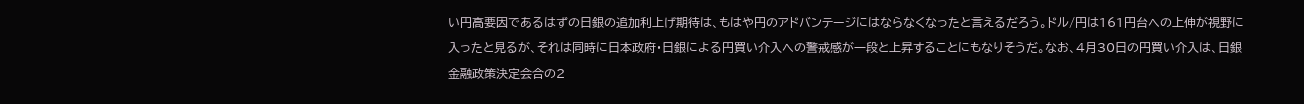い円高要因であるはずの日銀の追加利上げ期待は、もはや円のアドバンテージにはならなくなったと言えるだろう。ドル/円は161円台への上伸が視野に入ったと見るが、それは同時に日本政府・日銀による円買い介入への警戒感が一段と上昇することにもなりそうだ。なお、4月30日の円買い介入は、日銀金融政策決定会合の2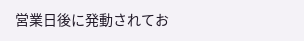営業日後に発動されてお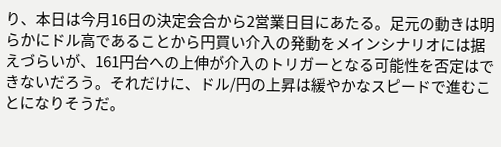り、本日は今月16日の決定会合から2営業日目にあたる。足元の動きは明らかにドル高であることから円買い介入の発動をメインシナリオには据えづらいが、161円台への上伸が介入のトリガーとなる可能性を否定はできないだろう。それだけに、ドル/円の上昇は緩やかなスピードで進むことになりそうだ。